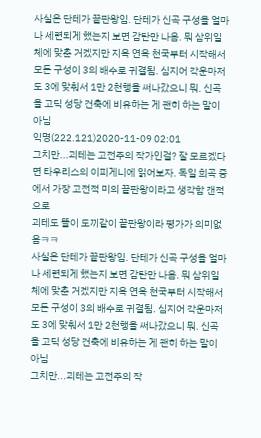사실은 단테가 끝판왕임. 단테가 신곡 구성을 얼마나 세련되게 했는지 보면 감탄만 나옴. 뭐 삼위일체에 맞춘 거겠지만 지옥 연옥 천국부터 시작해서 모든 구성이 3의 배수로 귀결됨. 심지어 각운마저도 3에 맞춰서 1만 2천행을 써나갔으니 뭐. 신곡을 고딕 성당 건축에 비유하는 게 괜히 하는 말이 아님
익명(222.121)2020-11-09 02:01
그치만...괴테는 고전주의 작가인걸? 잘 모르겠다면 타우리스의 이피게니에 읽어보자. 독일 희곡 중에서 가장 고전적 미의 끝판왕이라고 생각함 갠적으로
괴테도 똘이 도끼같이 끝판왕이라 평가가 의미없음ㅋㅋ
사실은 단테가 끝판왕임. 단테가 신곡 구성을 얼마나 세련되게 했는지 보면 감탄만 나옴. 뭐 삼위일체에 맞춘 거겠지만 지옥 연옥 천국부터 시작해서 모든 구성이 3의 배수로 귀결됨. 심지어 각운마저도 3에 맞춰서 1만 2천행을 써나갔으니 뭐. 신곡을 고딕 성당 건축에 비유하는 게 괜히 하는 말이 아님
그치만...괴테는 고전주의 작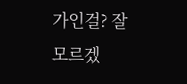가인걸? 잘 모르겠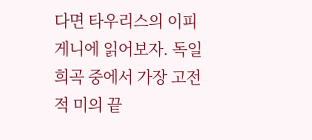다면 타우리스의 이피게니에 읽어보자. 독일 희곡 중에서 가장 고전적 미의 끝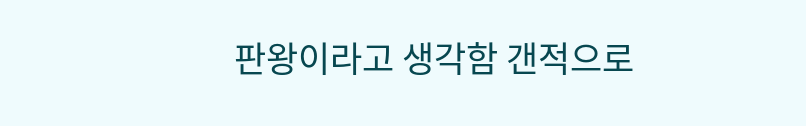판왕이라고 생각함 갠적으로